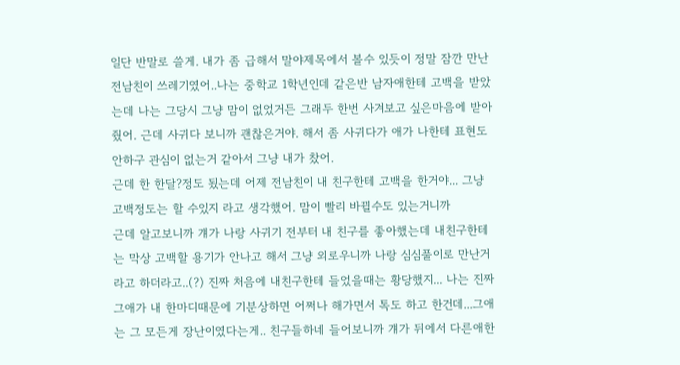일단 반말로 쓸게. 내가 좀 급해서 말야제목에서 볼수 있듯이 정말 잠깐 만난 전남친이 쓰레기였어..나는 중학교 1학년인데 같은반 남자애한테 고백을 받았는데 나는 그당시 그냥 맘이 없었거든 그래두 한번 사겨보고 싶은마음에 받아줬어. 근데 사귀다 보니까 괜찮은거야. 해서 좀 사귀다가 애가 나한테 표현도 안하구 관심이 없는거 같아서 그냥 내가 찼어.
근데 한 한달?정도 됬는데 어제 전남친이 내 친구한테 고백을 한거야... 그냥 고백정도는 할 수있지 라고 생각했어. 맘이 빨리 바뀔수도 있는거니까
근데 알고보니까 걔가 나랑 사귀기 전부터 내 친구를 좋아했는데 내친구한테는 막상 고백할 용기가 안나고 해서 그냥 외로우니까 나랑 심심풀이로 만난거라고 하더라고..(?) 진짜 처음에 내친구한테 들었을때는 황당했지... 나는 진짜 그애가 내 한마디때문에 기분상하면 어쩌나 해가면서 톡도 하고 한건데...그애는 그 모든게 장난이였다는게.. 친구들하네 들어보니까 걔가 뒤에서 다른애한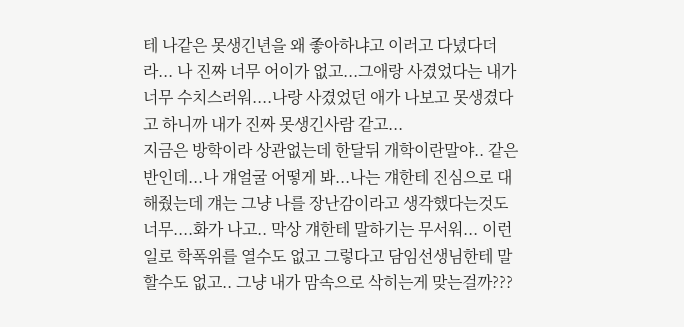테 나같은 못생긴년을 왜 좋아하냐고 이러고 다녔다더라... 나 진짜 너무 어이가 없고...그애랑 사겼었다는 내가 너무 수치스러워....나랑 사겼었던 애가 나보고 못생겼다고 하니까 내가 진짜 못생긴사람 같고...
지금은 방학이라 상관없는데 한달뒤 개학이란말야.. 같은반인데...나 걔얼굴 어떻게 봐...나는 걔한테 진심으로 대해줬는데 걔는 그냥 나를 장난감이라고 생각했다는것도 너무....화가 나고.. 막상 걔한테 말하기는 무서워... 이런일로 학폭위를 열수도 없고 그렇다고 담임선생님한테 말할수도 없고.. 그냥 내가 맘속으로 삭히는게 맞는걸까???